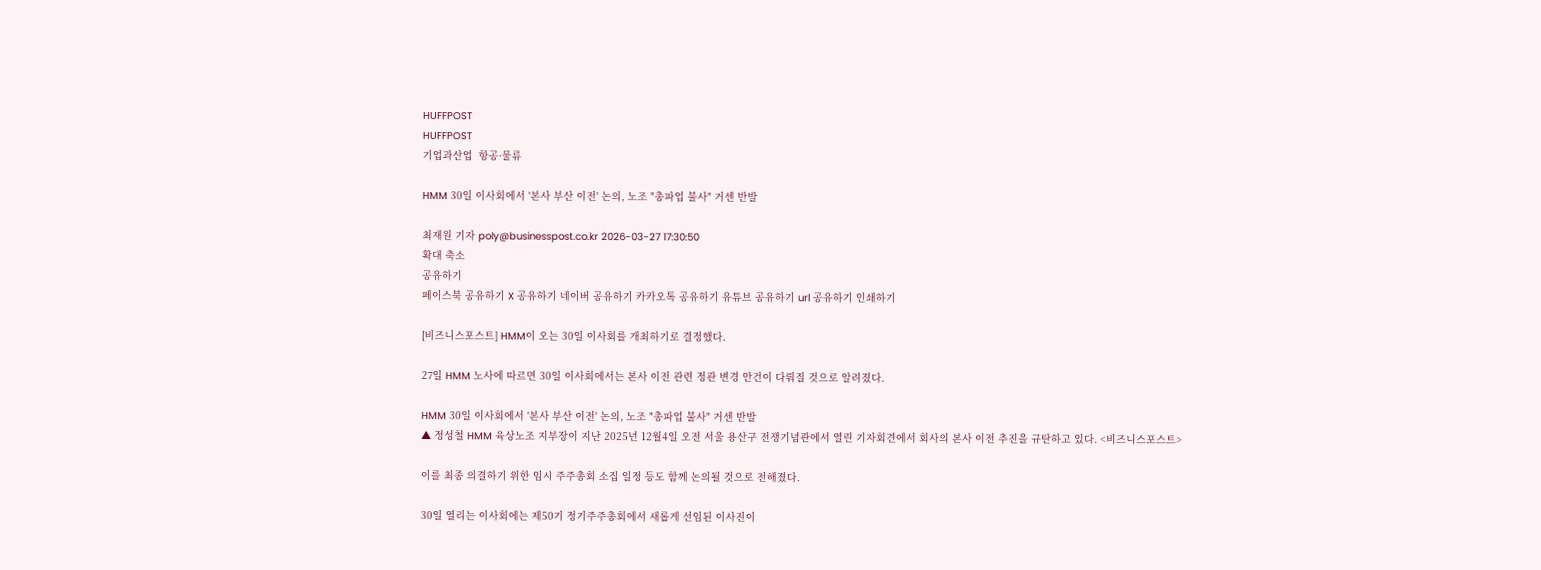HUFFPOST
HUFFPOST
기업과산업  항공·물류

HMM 30일 이사회에서 '본사 부산 이전' 논의, 노조 "총파업 불사" 거센 반발

최재원 기자 poly@businesspost.co.kr 2026-03-27 17:30:50
확대 축소
공유하기
페이스북 공유하기 X 공유하기 네이버 공유하기 카카오톡 공유하기 유튜브 공유하기 url 공유하기 인쇄하기

[비즈니스포스트] HMM이 오는 30일 이사회를 개최하기로 결정했다.

27일 HMM 노사에 따르면 30일 이사회에서는 본사 이전 관련 정관 변경 안건이 다뤄질 것으로 알려졌다.

HMM 30일 이사회에서 '본사 부산 이전' 논의, 노조 "총파업 불사" 거센 반발
▲ 정성철 HMM 육상노조 지부장이 지난 2025년 12월4일 오전 서울 용산구 전쟁기념관에서 열린 기자회견에서 회사의 본사 이전 추진을 규탄하고 있다. <비즈니스포스트>

이를 최종 의결하기 위한 임시 주주총회 소집 일정 등도 함께 논의될 것으로 전해졌다.

30일 열리는 이사회에는 제50기 정기주주총회에서 새롭게 선임된 이사진이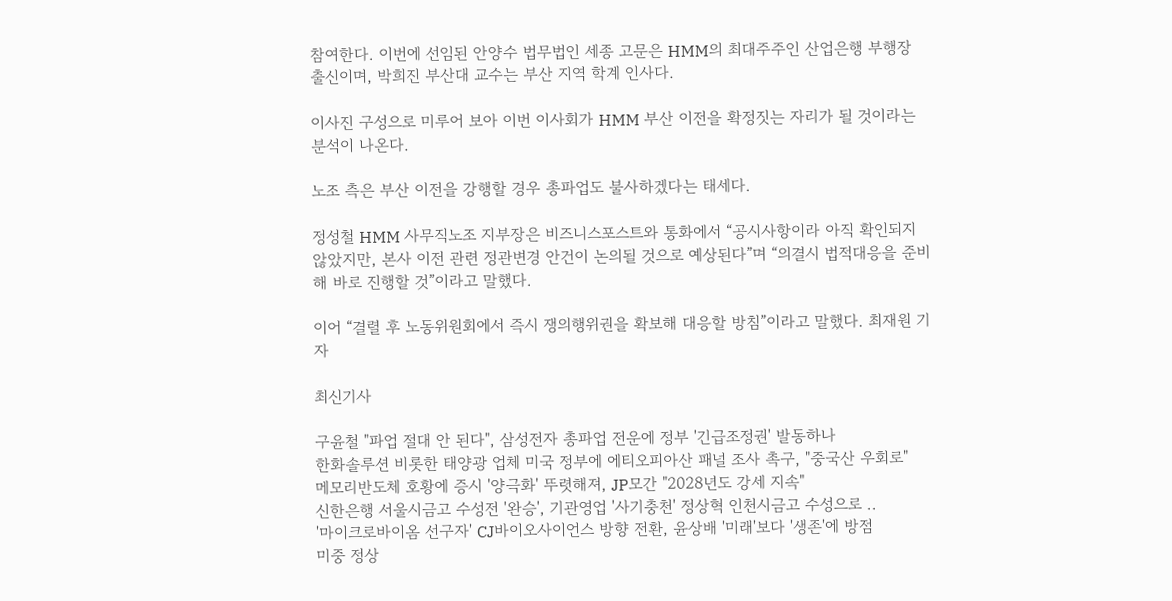참여한다. 이번에 선임된 안양수 법무법인 세종 고문은 HMM의 최대주주인 산업은행 부행장 출신이며, 박희진 부산대 교수는 부산 지역 학계 인사다.

이사진 구성으로 미루어 보아 이번 이사회가 HMM 부산 이전을 확정짓는 자리가 될 것이라는 분석이 나온다.

노조 측은 부산 이전을 강행할 경우 총파업도 불사하겠다는 태세다.

정성철 HMM 사무직노조 지부장은 비즈니스포스트와 통화에서 “공시사항이라 아직 확인되지 않았지만, 본사 이전 관련 정관변경 안건이 논의될 것으로 예상된다”며 “의결시 법적대응을 준비해 바로 진행할 것”이라고 말했다.

이어 “결렬 후 노동위원회에서 즉시 쟁의행위권을 확보해 대응할 방침”이라고 말했다. 최재원 기자

최신기사

구윤철 "파업 절대 안 된다", 삼성전자 총파업 전운에 정부 '긴급조정권' 발동하나
한화솔루션 비롯한 태양광 업체 미국 정부에 에티오피아산 패널 조사 촉구, "중국산 우회로"
메모리반도체 호황에 증시 '양극화' 뚜렷해져, JP모간 "2028년도 강세 지속"
신한은행 서울시금고 수성전 '완승', 기관영업 '사기충천' 정상혁 인천시금고 수성으로 ..
'마이크로바이옴 선구자' CJ바이오사이언스 방향 전환, 윤상배 '미래'보다 '생존'에 방점
미중 정상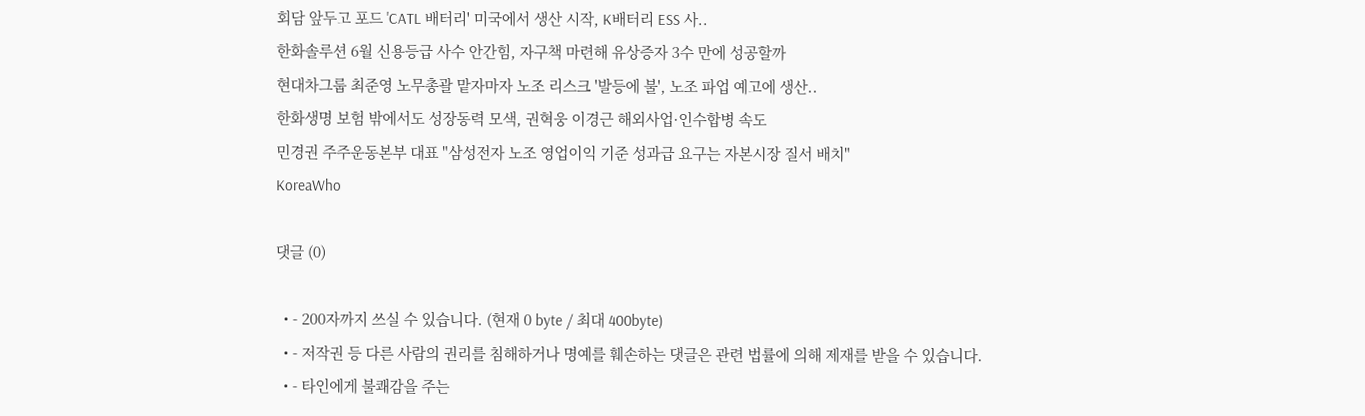회담 앞두고 포드 'CATL 배터리' 미국에서 생산 시작, K배터리 ESS 사..
한화솔루션 6월 신용등급 사수 안간힘, 자구책 마련해 유상증자 3수 만에 성공할까
현대차그룹 최준영 노무총괄 맡자마자 노조 리스크 '발등에 불', 노조 파업 예고에 생산..
한화생명 보험 밖에서도 성장동력 모색, 권혁웅 이경근 해외사업·인수합병 속도
민경권 주주운동본부 대표 "삼성전자 노조 영업이익 기준 성과급 요구는 자본시장 질서 배치"
KoreaWho

댓글 (0)

  • - 200자까지 쓰실 수 있습니다. (현재 0 byte / 최대 400byte)
  • - 저작권 등 다른 사람의 권리를 침해하거나 명예를 훼손하는 댓글은 관련 법률에 의해 제재를 받을 수 있습니다.
  • - 타인에게 불쾌감을 주는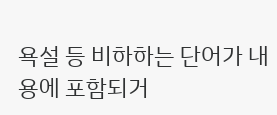욕설 등 비하하는 단어가 내용에 포함되거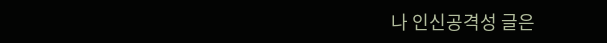나 인신공격성 글은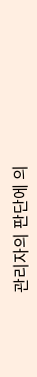관리자의 판단에 의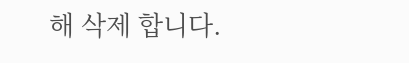해 삭제 합니다.